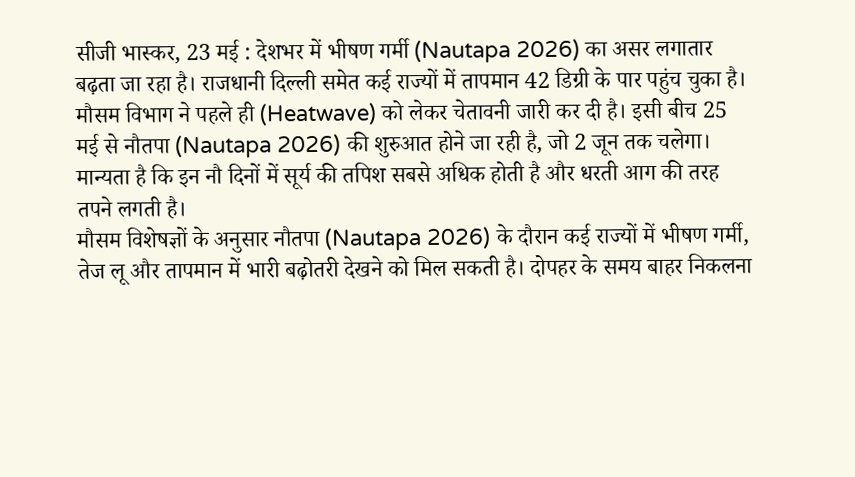सीजी भास्कर, 23 मई : देशभर में भीषण गर्मी (Nautapa 2026) का असर लगातार बढ़ता जा रहा है। राजधानी दिल्ली समेत कई राज्यों में तापमान 42 डिग्री के पार पहुंच चुका है। मौसम विभाग ने पहले ही (Heatwave) को लेकर चेतावनी जारी कर दी है। इसी बीच 25 मई से नौतपा (Nautapa 2026) की शुरुआत होने जा रही है, जो 2 जून तक चलेगा। मान्यता है कि इन नौ दिनों में सूर्य की तपिश सबसे अधिक होती है और धरती आग की तरह तपने लगती है।
मौसम विशेषज्ञों के अनुसार नौतपा (Nautapa 2026) के दौरान कई राज्यों में भीषण गर्मी, तेज लू और तापमान में भारी बढ़ोतरी देखने को मिल सकती है। दोपहर के समय बाहर निकलना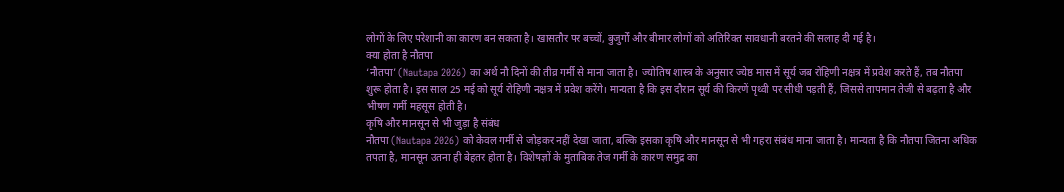लोगों के लिए परेशानी का कारण बन सकता है। खासतौर पर बच्चों, बुजुर्गों और बीमार लोगों को अतिरिक्त सावधानी बरतने की सलाह दी गई है।
क्या होता है नौतपा
‘नौतपा’ (Nautapa 2026) का अर्थ नौ दिनों की तीव्र गर्मी से माना जाता है। ज्योतिष शास्त्र के अनुसार ज्येष्ठ मास में सूर्य जब रोहिणी नक्षत्र में प्रवेश करते हैं, तब नौतपा शुरू होता है। इस साल 25 मई को सूर्य रोहिणी नक्षत्र में प्रवेश करेंगे। मान्यता है कि इस दौरान सूर्य की किरणें पृथ्वी पर सीधी पड़ती हैं, जिससे तापमान तेजी से बढ़ता है और भीषण गर्मी महसूस होती है।
कृषि और मानसून से भी जुड़ा है संबंध
नौतपा (Nautapa 2026) को केवल गर्मी से जोड़कर नहीं देखा जाता, बल्कि इसका कृषि और मानसून से भी गहरा संबंध माना जाता है। मान्यता है कि नौतपा जितना अधिक तपता है, मानसून उतना ही बेहतर होता है। विशेषज्ञों के मुताबिक तेज गर्मी के कारण समुद्र का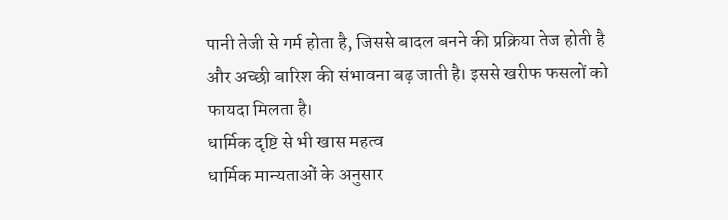पानी तेजी से गर्म होता है, जिससे बादल बनने की प्रक्रिया तेज होती है और अच्छी बारिश की संभावना बढ़ जाती है। इससे खरीफ फसलों को फायदा मिलता है।
धार्मिक दृष्टि से भी खास महत्व
धार्मिक मान्यताओं के अनुसार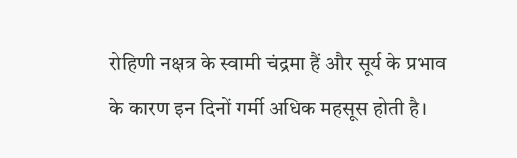रोहिणी नक्षत्र के स्वामी चंद्रमा हैं और सूर्य के प्रभाव के कारण इन दिनों गर्मी अधिक महसूस होती है।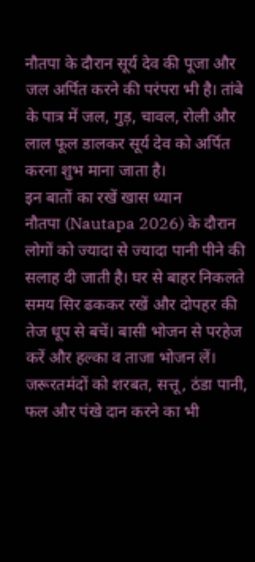नौतपा के दौरान सूर्य देव की पूजा और जल अर्पित करने की परंपरा भी है। तांबे के पात्र में जल, गुड़, चावल, रोली और लाल फूल डालकर सूर्य देव को अर्पित करना शुभ माना जाता है।
इन बातों का रखें खास ध्यान
नौतपा (Nautapa 2026) के दौरान लोगों को ज्यादा से ज्यादा पानी पीने की सलाह दी जाती है। घर से बाहर निकलते समय सिर ढककर रखें और दोपहर की तेज धूप से बचें। बासी भोजन से परहेज करें और हल्का व ताजा भोजन लें। जरूरतमंदों को शरबत, सत्तू, ठंडा पानी, फल और पंखे दान करने का भी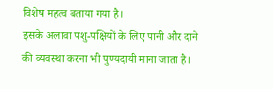विशेष महत्व बताया गया है।
इसके अलावा पशु-पक्षियों के लिए पानी और दाने की व्यवस्था करना भी पुण्यदायी माना जाता है।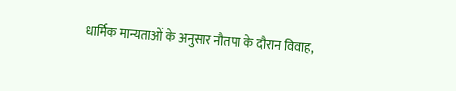धार्मिक मान्यताओं के अनुसार नौतपा के दौरान विवाह,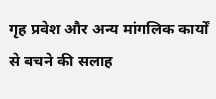गृह प्रवेश और अन्य मांगलिक कार्यों से बचने की सलाह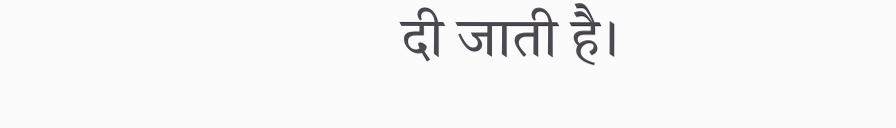दी जाती है।